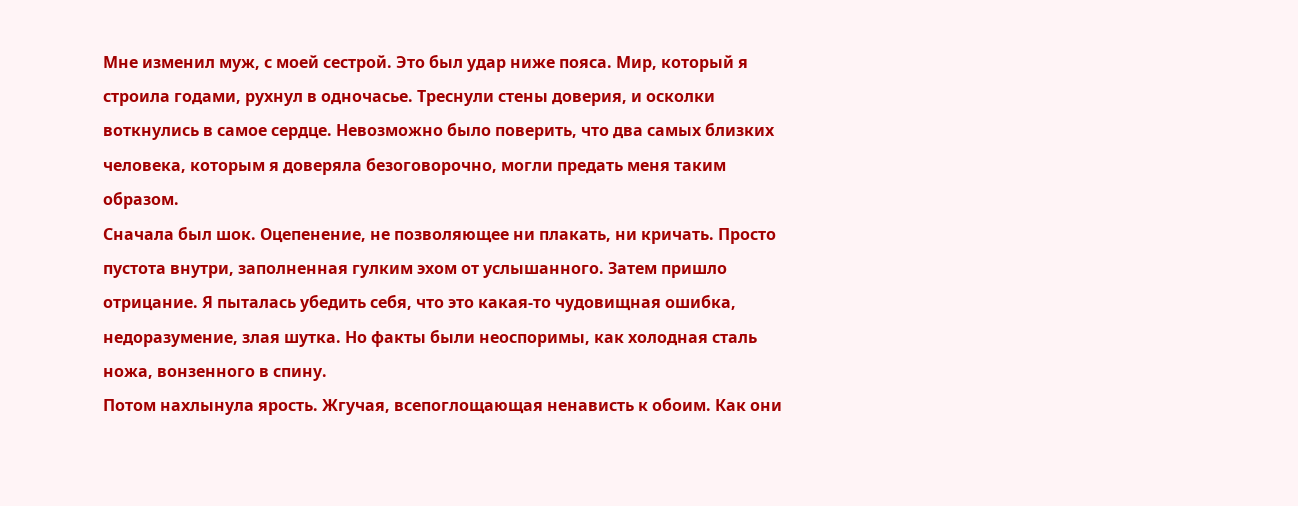Мне изменил муж, с моей сестрой. Это был удар ниже пояса. Мир, который я строила годами, рухнул в одночасье. Треснули стены доверия, и осколки воткнулись в самое сердце. Невозможно было поверить, что два самых близких человека, которым я доверяла безоговорочно, могли предать меня таким образом.
Сначала был шок. Оцепенение, не позволяющее ни плакать, ни кричать. Просто пустота внутри, заполненная гулким эхом от услышанного. Затем пришло отрицание. Я пыталась убедить себя, что это какая-то чудовищная ошибка, недоразумение, злая шутка. Но факты были неоспоримы, как холодная сталь ножа, вонзенного в спину.
Потом нахлынула ярость. Жгучая, всепоглощающая ненависть к обоим. Как они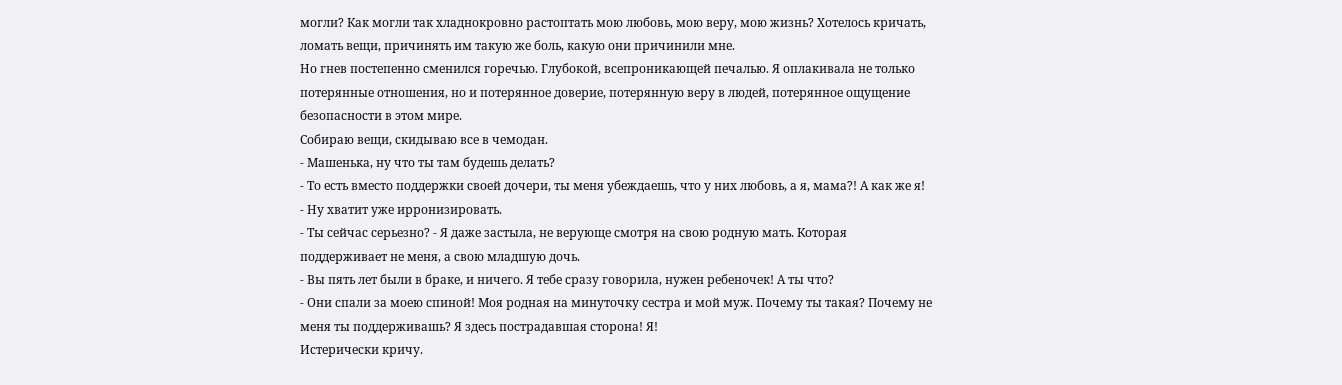могли? Как могли так хладнокровно растоптать мою любовь, мою веру, мою жизнь? Хотелось кричать, ломать вещи, причинять им такую же боль, какую они причинили мне.
Но гнев постепенно сменился горечью. Глубокой, всепроникающей печалью. Я оплакивала не только потерянные отношения, но и потерянное доверие, потерянную веру в людей, потерянное ощущение безопасности в этом мире.
Собираю вещи, скидываю все в чемодан.
- Машенька, ну что ты там будешь делать?
- То есть вместо поддержки своей дочери, ты меня убеждаешь, что у них любовь, а я, мама?! А как же я!
- Ну хватит уже ирронизировать.
- Ты сейчас серьезно? - Я даже застыла, не верующе смотря на свою родную мать. Которая поддерживает не меня, а свою младшую дочь.
- Вы пять лет были в браке, и ничего. Я тебе сразу говорила, нужен ребеночек! А ты что?
- Они спали за моею спиной! Моя родная на минуточку сестра и мой муж. Почему ты такая? Почему не меня ты поддерживашь? Я здесь пострадавшая сторона! Я!
Истерически кричу.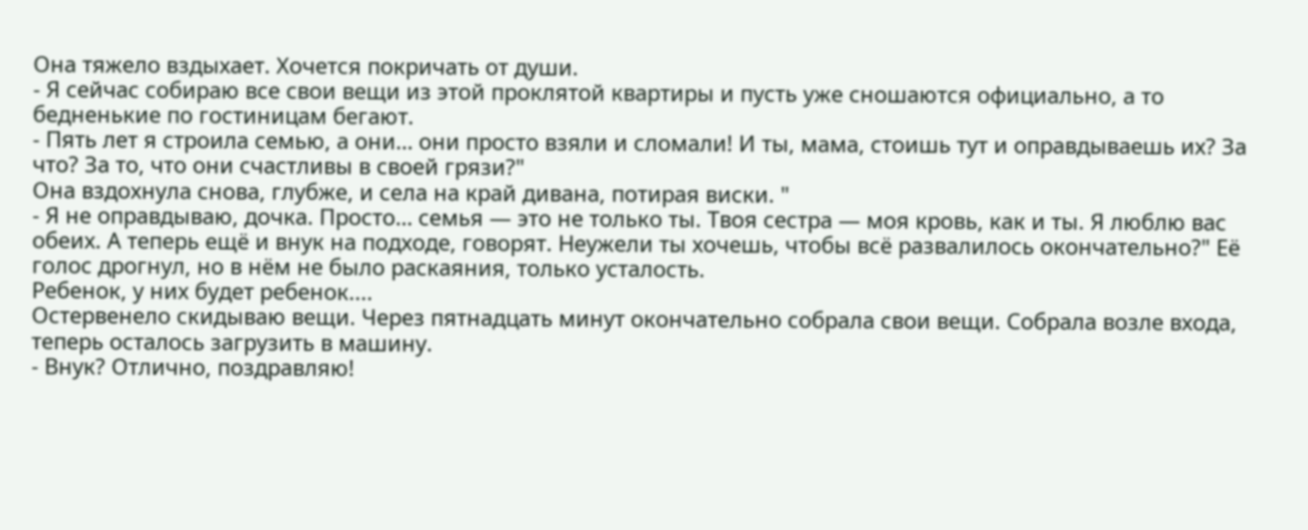Она тяжело вздыхает. Хочется покричать от души.
- Я сейчас собираю все свои вещи из этой проклятой квартиры и пусть уже сношаются официально, а то бедненькие по гостиницам бегают.
- Пять лет я строила семью, а они… они просто взяли и сломали! И ты, мама, стоишь тут и оправдываешь их? За что? За то, что они счастливы в своей грязи?"
Она вздохнула снова, глубже, и села на край дивана, потирая виски. "
- Я не оправдываю, дочка. Просто… семья — это не только ты. Твоя сестра — моя кровь, как и ты. Я люблю вас обеих. А теперь ещё и внук на подходе, говорят. Неужели ты хочешь, чтобы всё развалилось окончательно?" Её голос дрогнул, но в нём не было раскаяния, только усталость.
Ребенок, у них будет ребенок....
Остервенело скидываю вещи. Через пятнадцать минут окончательно собрала свои вещи. Собрала возле входа, теперь осталось загрузить в машину.
- Внук? Отлично, поздравляю!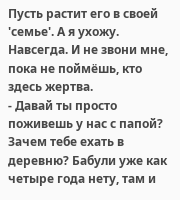Пусть растит его в своей 'семье'. А я ухожу. Навсегда. И не звони мне, пока не поймёшь, кто здесь жертва.
- Давай ты просто поживешь у нас с папой? Зачем тебе ехать в деревню? Бабули уже как четыре года нету, там и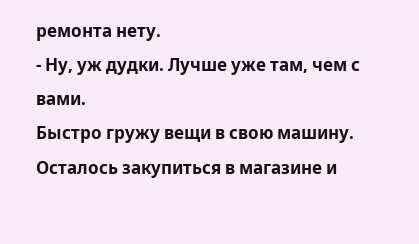ремонта нету.
- Ну, уж дудки. Лучше уже там, чем с вами.
Быстро гружу вещи в свою машину. Осталось закупиться в магазине и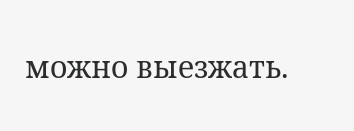можно выезжать.